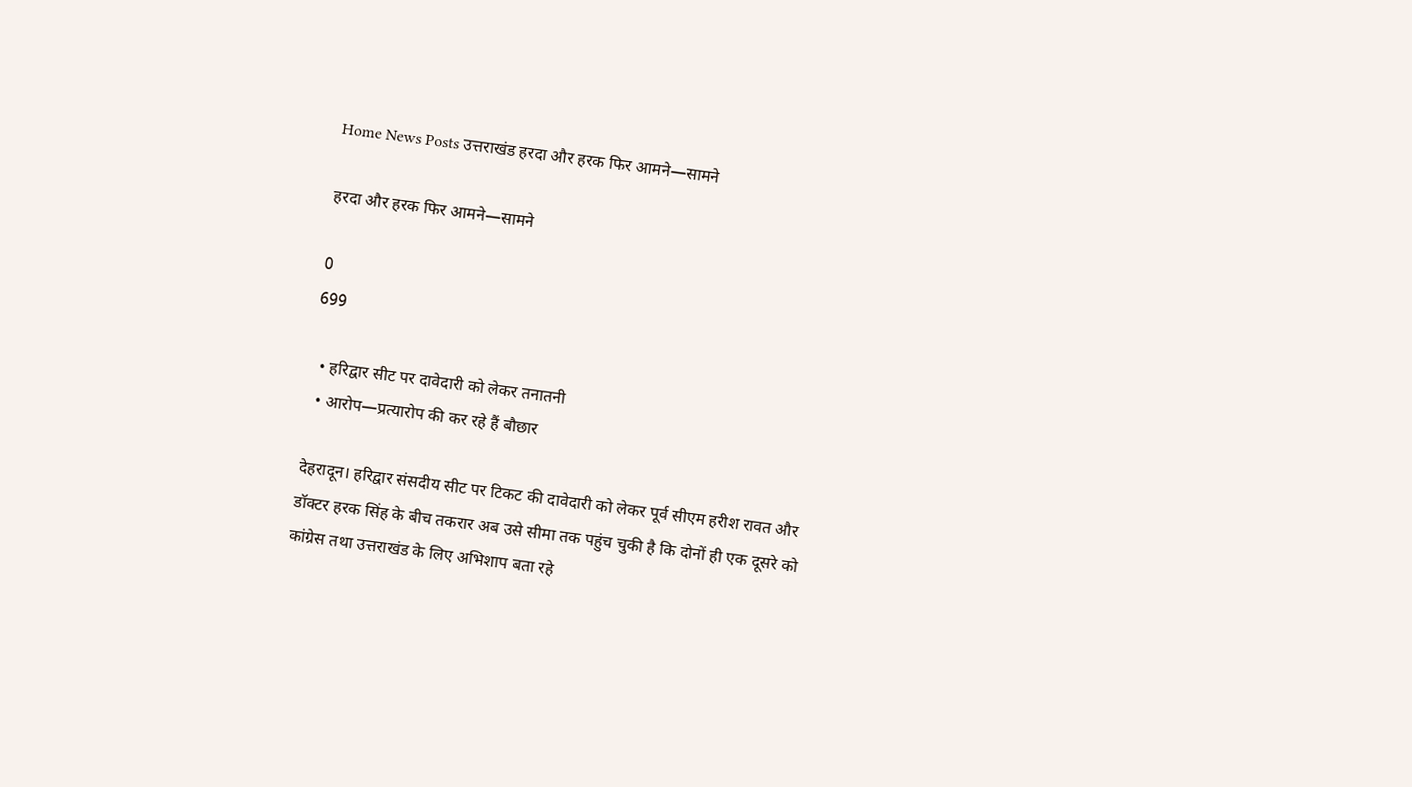Home News Posts उत्तराखंड हरदा और हरक फिर आमने—सामने

हरदा और हरक फिर आमने—सामने

0
699

  • हरिद्वार सीट पर दावेदारी को लेकर तनातनी
  • आरोप—प्रत्यारोप की कर रहे हैं बौछार

देहरादून। हरिद्वार संसदीय सीट पर टिकट की दावेदारी को लेकर पूर्व सीएम हरीश रावत और डॉक्टर हरक सिंह के बीच तकरार अब उसे सीमा तक पहुंच चुकी है कि दोनों ही एक दूसरे को कांग्रेस तथा उत्तराखंड के लिए अभिशाप बता रहे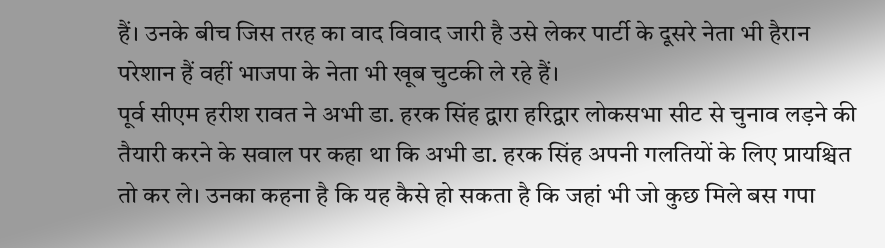हैं। उनके बीच जिस तरह का वाद विवाद जारी है उसे लेकर पार्टी के दूसरे नेता भी हैरान परेशान हैं वहीं भाजपा के नेता भी खूब चुटकी ले रहे हैं।
पूर्व सीएम हरीश रावत ने अभी डा. हरक सिंह द्वारा हरिद्वार लोकसभा सीट से चुनाव लड़ने की तैयारी करने के सवाल पर कहा था कि अभी डा. हरक सिंह अपनी गलतियों के लिए प्रायश्चित तो कर ले। उनका कहना है कि यह कैसे हो सकता है कि जहां भी जो कुछ मिले बस गपा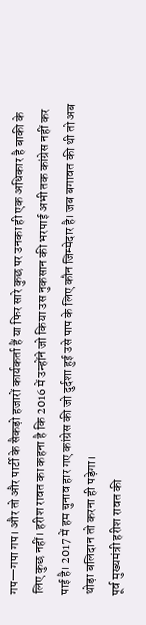गप—गपा गप। और तो और पार्टी के सैकड़ो हजारों कार्यकर्ता हैं या फिर सारे कुछ पर उनका ही एक अधिकार है बाकी के लिए कुछ नहीं। हरीश रावत का कहना है कि 2016 में उन्होंने जो किया उस नुकसान की भरपाई अभी तक कांग्रेस नहीं कर पाई है। 2017 में हम चुनाव हार गए कांग्रेस की जो दुर्दशा हुई उसे पाप के लिए कौन जिम्मेदार है। जब बगावत की थी तो अब थोड़ा बलिदान तो करना ही पड़ेगा।
पूर्व मुख्यमंत्री हरीश रावत की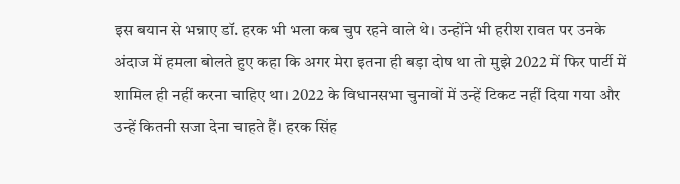इस बयान से भन्नाए डॉ. हरक भी भला कब चुप रहने वाले थे। उन्होंने भी हरीश रावत पर उनके अंदाज में हमला बोलते हुए कहा कि अगर मेरा इतना ही बड़ा दोष था तो मुझे 2022 में फिर पार्टी में शामिल ही नहीं करना चाहिए था। 2022 के विधानसभा चुनावों में उन्हें टिकट नहीं दिया गया और उन्हें कितनी सजा देना चाहते हैं। हरक सिंह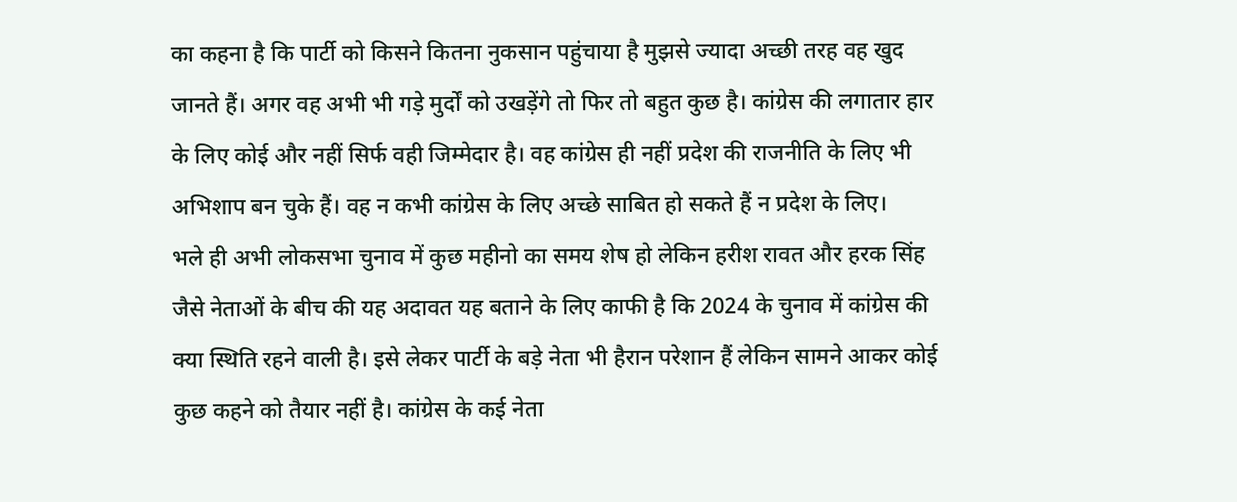का कहना है कि पार्टी को किसने कितना नुकसान पहुंचाया है मुझसे ज्यादा अच्छी तरह वह खुद जानते हैं। अगर वह अभी भी गड़े मुर्दों को उखड़ेंगे तो फिर तो बहुत कुछ है। कांग्रेस की लगातार हार के लिए कोई और नहीं सिर्फ वही जिम्मेदार है। वह कांग्रेस ही नहीं प्रदेश की राजनीति के लिए भी अभिशाप बन चुके हैं। वह न कभी कांग्रेस के लिए अच्छे साबित हो सकते हैं न प्रदेश के लिए।
भले ही अभी लोकसभा चुनाव में कुछ महीनो का समय शेष हो लेकिन हरीश रावत और हरक सिंह जैसे नेताओं के बीच की यह अदावत यह बताने के लिए काफी है कि 2024 के चुनाव में कांग्रेस की क्या स्थिति रहने वाली है। इसे लेकर पार्टी के बड़े नेता भी हैरान परेशान हैं लेकिन सामने आकर कोई कुछ कहने को तैयार नहीं है। कांग्रेस के कई नेता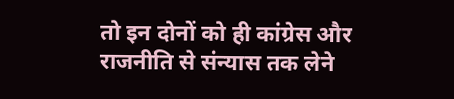तो इन दोनों को ही कांग्रेस और राजनीति से संन्यास तक लेने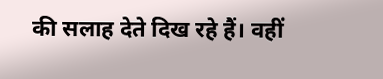की सलाह देते दिख रहे हैं। वहीं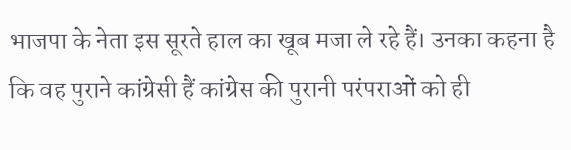भाजपा के नेता इस सूरते हाल का खूब मजा ले रहे हैं। उनका कहना है कि वह पुराने कांग्रेसी हैं कांग्रेस की पुरानी परंपराओं को ही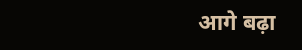आगे बढ़ा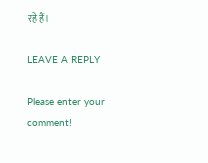रहे हैं।

LEAVE A REPLY

Please enter your comment!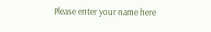Please enter your name here